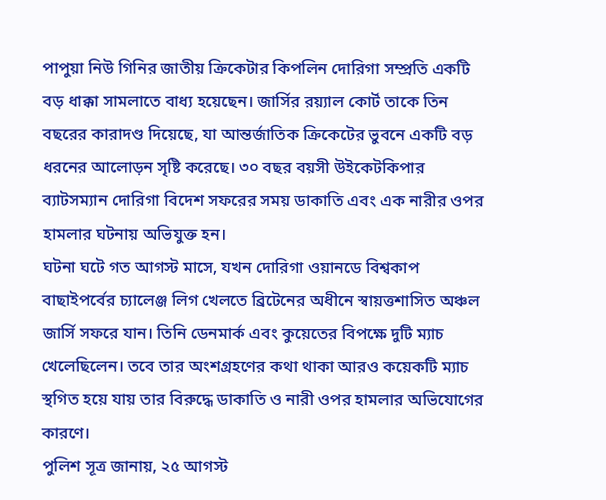পাপুয়া নিউ গিনির জাতীয় ক্রিকেটার কিপলিন দোরিগা সম্প্রতি একটি বড় ধাক্কা সামলাতে বাধ্য হয়েছেন। জার্সির রয়্যাল কোর্ট তাকে তিন বছরের কারাদণ্ড দিয়েছে, যা আন্তর্জাতিক ক্রিকেটের ভুবনে একটি বড় ধরনের আলোড়ন সৃষ্টি করেছে। ৩০ বছর বয়সী উইকেটকিপার ব্যাটসম্যান দোরিগা বিদেশ সফরের সময় ডাকাতি এবং এক নারীর ওপর হামলার ঘটনায় অভিযুক্ত হন।
ঘটনা ঘটে গত আগস্ট মাসে, যখন দোরিগা ওয়ানডে বিশ্বকাপ বাছাইপর্বের চ্যালেঞ্জ লিগ খেলতে ব্রিটেনের অধীনে স্বায়ত্তশাসিত অঞ্চল জার্সি সফরে যান। তিনি ডেনমার্ক এবং কুয়েতের বিপক্ষে দুটি ম্যাচ খেলেছিলেন। তবে তার অংশগ্রহণের কথা থাকা আরও কয়েকটি ম্যাচ স্থগিত হয়ে যায় তার বিরুদ্ধে ডাকাতি ও নারী ওপর হামলার অভিযোগের কারণে।
পুলিশ সূত্র জানায়, ২৫ আগস্ট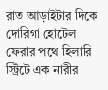রাত আড়াইটার দিকে দোরিগা হোটেল ফেরার পথে হিলারি স্ট্রিটে এক নারীর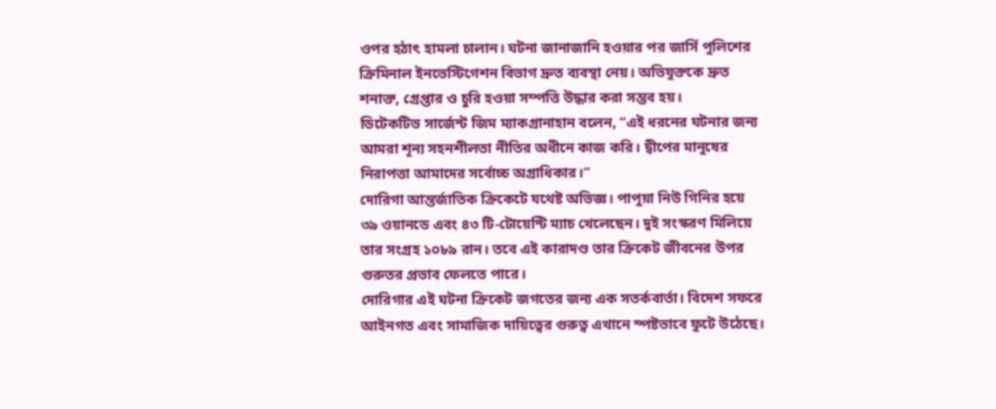ওপর হঠাৎ হামলা চালান। ঘটনা জানাজানি হওয়ার পর জার্সি পুলিশের ক্রিমিনাল ইনভেস্টিগেশন বিভাগ দ্রুত ব্যবস্থা নেয়। অভিযুক্তকে দ্রুত শনাক্ত, গ্রেপ্তার ও চুরি হওয়া সম্পত্তি উদ্ধার করা সম্ভব হয়।
ডিটেকটিভ সার্জেন্ট জিম ম্যাকগ্রানাহান বলেন, “এই ধরনের ঘটনার জন্য আমরা শূন্য সহনশীলতা নীতির অধীনে কাজ করি। দ্বীপের মানুষের নিরাপত্তা আমাদের সর্বোচ্চ অগ্রাধিকার।”
দোরিগা আন্তর্জাতিক ক্রিকেটে যথেষ্ট অভিজ্ঞ। পাপুয়া নিউ গিনির হয়ে ৩৯ ওয়ানডে এবং ৪৩ টি-টোয়েন্টি ম্যাচ খেলেছেন। দুই সংস্করণ মিলিয়ে তার সংগ্রহ ১০৮৯ রান। তবে এই কারাদণ্ড তার ক্রিকেট জীবনের উপর গুরুতর প্রভাব ফেলতে পারে।
দোরিগার এই ঘটনা ক্রিকেট জগতের জন্য এক সতর্কবার্তা। বিদেশ সফরে আইনগত এবং সামাজিক দায়িত্বের গুরুত্ব এখানে স্পষ্টভাবে ফুটে উঠেছে।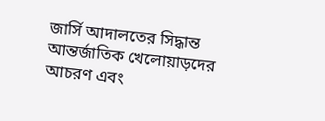জার্সি আদালতের সিদ্ধান্ত আন্তর্জাতিক খেলোয়াড়দের আচরণ এবং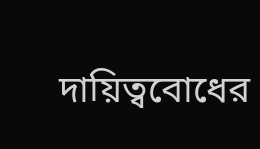দায়িত্ববোধের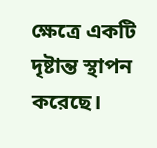ক্ষেত্রে একটি দৃষ্টান্ত স্থাপন করেছে।